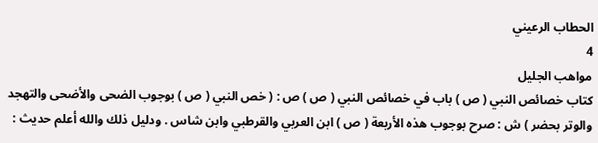الحطاب الرعيني
4
مواهب الجليل
كتاب خصائص النبي ( ص ) باب في خصائص النبي ( ص ) ص : ( خص النبي ( ص ) بوجوب الضحى والأضحى والتهجد والوتر بحضر ) ش : صرح بوجوب هذه الأربعة ( ص ) ابن العربي والقرطبي وابن شاس . ودليل ذلك والله أعلم حديث :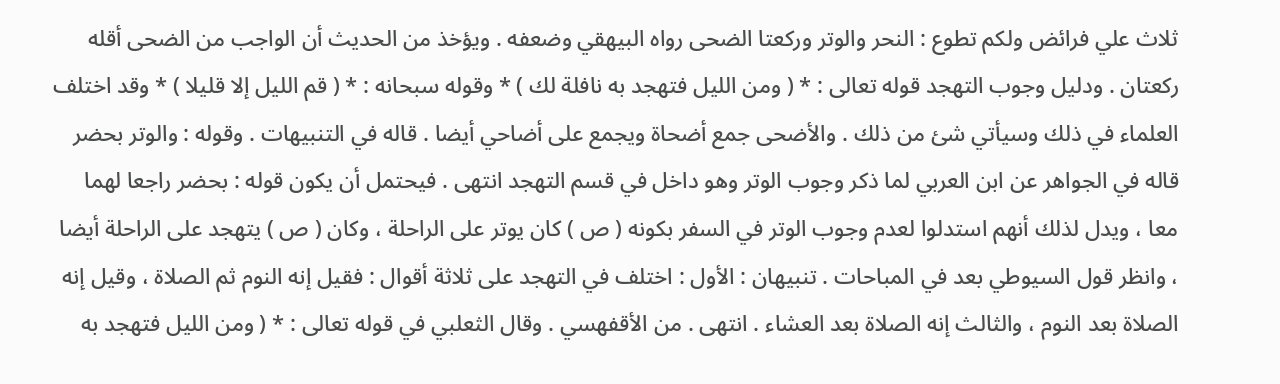ثلاث علي فرائض ولكم تطوع : النحر والوتر وركعتا الضحى رواه البيهقي وضعفه . ويؤخذ من الحديث أن الواجب من الضحى أقله ركعتان . ودليل وجوب التهجد قوله تعالى : * ( ومن الليل فتهجد به نافلة لك ) * وقوله سبحانه : * ( قم الليل إلا قليلا ) * وقد اختلف العلماء في ذلك وسيأتي شئ من ذلك . والأضحى جمع أضحاة ويجمع على أضاحي أيضا . قاله في التنبيهات . وقوله : والوتر بحضر قاله في الجواهر عن ابن العربي لما ذكر وجوب الوتر وهو داخل في قسم التهجد انتهى . فيحتمل أن يكون قوله : بحضر راجعا لهما معا ، ويدل لذلك أنهم استدلوا لعدم وجوب الوتر في السفر بكونه ( ص ) كان يوتر على الراحلة ، وكان ( ص ) يتهجد على الراحلة أيضا ، وانظر قول السيوطي بعد في المباحات . تنبيهان : الأول : اختلف في التهجد على ثلاثة أقوال : فقيل إنه النوم ثم الصلاة ، وقيل إنه الصلاة بعد النوم ، والثالث إنه الصلاة بعد العشاء . انتهى . من الأقفهسي . وقال الثعلبي في قوله تعالى : * ( ومن الليل فتهجد به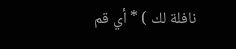نافلة لك ) * أي قم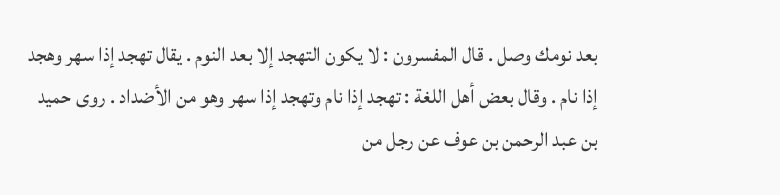بعد نومك وصل . قال المفسرون : لا يكون التهجد إلا بعد النوم . يقال تهجد إذا سهر وهجد إذا نام . وقال بعض أهل اللغة : تهجد إذا نام وتهجد إذا سهر وهو من الأضداد . روى حميد بن عبد الرحمن بن عوف عن رجل من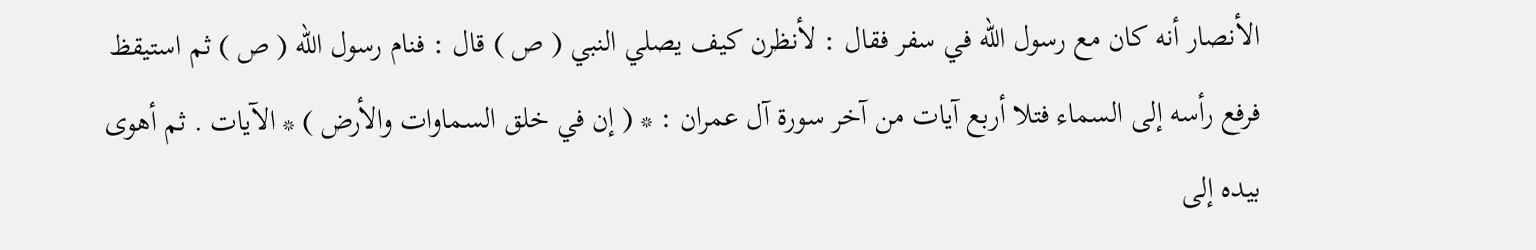الأنصار أنه كان مع رسول الله في سفر فقال : لأنظرن كيف يصلي النبي ( ص ) قال : فنام رسول الله ( ص ) ثم استيقظ فرفع رأسه إلى السماء فتلا أربع آيات من آخر سورة آل عمران : * ( إن في خلق السماوات والأرض ) * الآيات . ثم أهوى بيده إلى